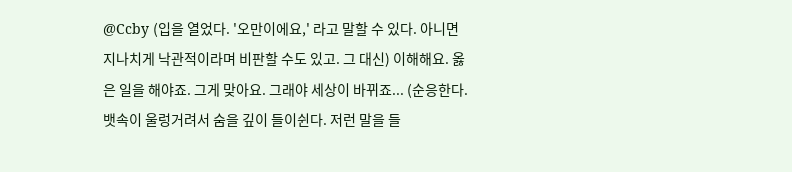@Ccby (입을 열었다. '오만이에요,' 라고 말할 수 있다. 아니면 지나치게 낙관적이라며 비판할 수도 있고. 그 대신) 이해해요. 옳은 일을 해야죠. 그게 맞아요. 그래야 세상이 바뀌죠... (순응한다. 뱃속이 울렁거려서 숨을 깊이 들이쉰다. 저런 말을 들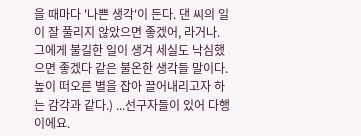을 때마다 '나쁜 생각'이 든다. 댄 씨의 일이 잘 풀리지 않았으면 좋겠어, 라거나. 그에게 불길한 일이 생겨 세실도 낙심했으면 좋겠다 같은 불온한 생각들 말이다. 높이 떠오른 별을 잡아 끌어내리고자 하는 감각과 같다.) ...선구자들이 있어 다행이에요.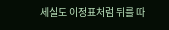세실도 이정표처럼 뒤를 따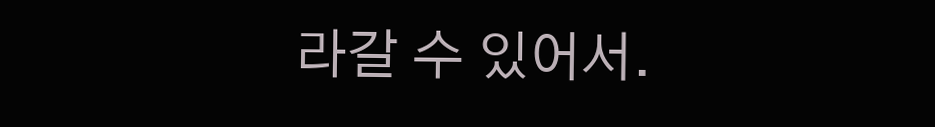라갈 수 있어서.